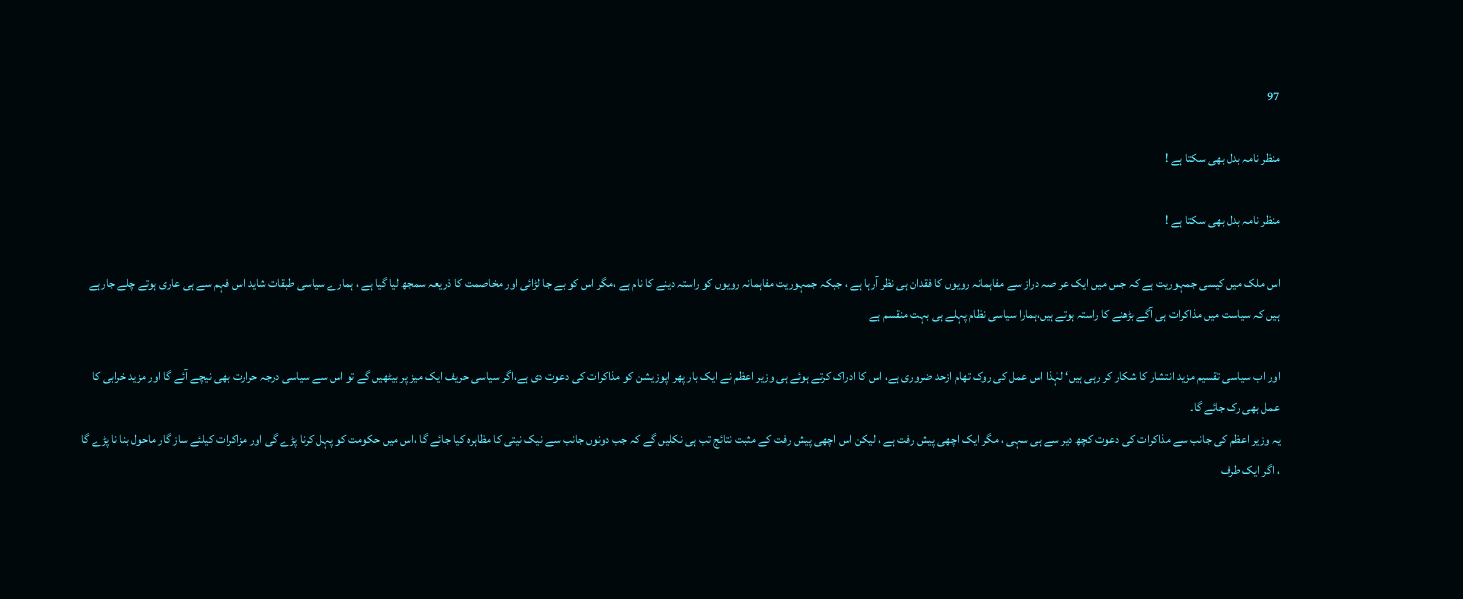97

منظر نامہ بدل بھی سکتا ہے !

منظر نامہ بدل بھی سکتا ہے !

اس ملک میں کیسی جمہوریت ہے کہ جس میں ایک عر صہ دراز سے مفاہمانہ رویوں کا فقدان ہی نظر آرہا ہے ، جبکہ جمہوریت مفاہمانہ رویوں کو راستہ دینے کا نام ہے ،مگر اس کو بے جا لڑائی اور مخاصمت کا ذریعہ سمجھ لیا گیا ہے ، ہمارے سیاسی طبقات شاید اس فہم سے ہی عاری ہوتے چلے جارہے ہیں کہ سیاست میں مذاکرات ہی آگے بڑھنے کا راستہ ہوتے ہیں،ہمارا سیاسی نظام پہلے ہی بہت منقسم ہے

اور اب سیاسی تقسیم مزید انتشار کا شکار کر رہی ہیں‘ لہٰذا اس عمل کی روک تھام ازحد ضروری ہے، اس کا ادراک کرتے ہوئے ہی وزیر اعظم نے ایک بار پھر اپوزیشن کو مذاکرات کی دعوت دی ہے،اگر سیاسی حریف ایک میز پر بیٹھیں گے تو اس سے سیاسی درجہ حرارت بھی نیچے آئے گا اور مزید خرابی کا عمل بھی رک جائے گا۔
یہ وزیر اعظم کی جانب سے مذاکرات کی دعوت کچھ دیر سے ہی سہی ، مگر ایک اچھی پیش رفت ہے ، لیکن اس اچھی پیش رفت کے مثبت نتائج تب ہی نکلیں گے کہ جب دونوں جانب سے نیک نیتی کا مظاہرہ کیا جائے گا ،اس میں حکومت کو پہل کرنا پڑے گی اور مزاکرات کیلئے ساز گار ماحول بنا نا پڑے گا ، اگر ایک طرف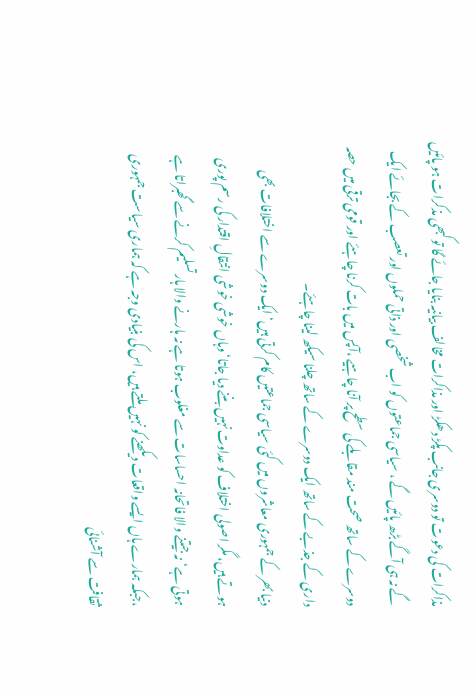مذاکرات کی دعوت تو دوسری جانب پکڑ دھکڑ اور مذاکرات مخالف بیانیہ بنایا جائے گا تو کبھی مذکرات ہو پائیں گے نہ ہی آگے بڑھ پائیں گے ، سیاسی جماعتوں کو اب شخصی اور ذاتی حملوں اور تعصب کے بجائے ایک دوسرے کے ساتھ صحت مند مقابلے کی سطح پر آنا چاہیے ،آپس میں بات کرنا چاہئے اور قومی ترقی میں حصہ داری کے جذبے کے ساتھ ایک دوسرے کے ساتھ چلنا سیکھ لینا چاہئے۔
دنیا بھر کے جمہوری معاشروں میں کئی سیاسی جماعتیں کام کرتی ہیں‘ ایک دوسرے سے اختلافات بھی ہوتے ہیں، مگر اصولی اختلاف کو عداوت نہیں بننے دیا جاتا‘وہاں خوشی خوشی انتقالِ اقتدار کی رسم پوری ہوتی ہے‘ نہ جیتنے والا فاتحانہ احساسات سے مغلوب ہوتا ہے نہ ہارنے والا ہار تسلیم کرنے سے گھبراتا ہے ،جبکہ ہمارے ہاں ایسے واقعات دیکھنے کو نہیں ملتے ہیں، اس کی بنیادی وجہ ہے کہ ہماری سیاست جمہوری ثقافت سے آشنائی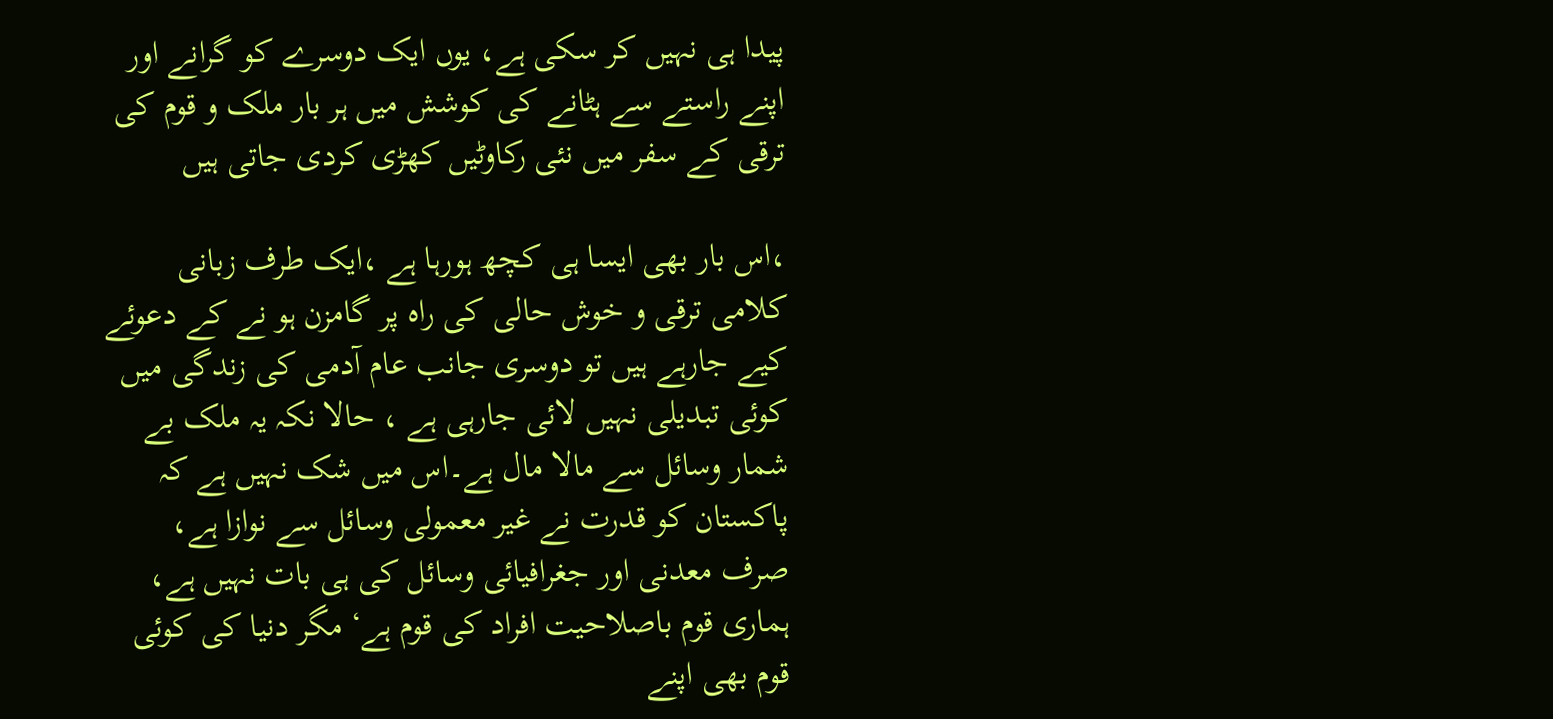پیدا ہی نہیں کر سکی ہے، یوں ایک دوسرے کو گرانے اور اپنے راستے سے ہٹانے کی کوشش میں ہر بار ملک و قوم کی ترقی کے سفر میں نئی رکاوٹیں کھڑی کردی جاتی ہیں

،اس بار بھی ایسا ہی کچھ ہورہا ہے ،ایک طرف زبانی کلامی ترقی و خوش حالی کی راہ پر گامزن ہو نے کے دعوئے کیے جارہے ہیں تو دوسری جانب عام آدمی کی زندگی میں کوئی تبدیلی نہیں لائی جارہی ہے ، حالا نکہ یہ ملک بے شمار وسائل سے مالا مال ہے۔اس میں شک نہیں ہے کہ پاکستان کو قدرت نے غیر معمولی وسائل سے نوازا ہے، صرف معدنی اور جغرافیائی وسائل کی ہی بات نہیں ہے، ہماری قوم باصلاحیت افراد کی قوم ہے‘ مگر دنیا کی کوئی قوم بھی اپنے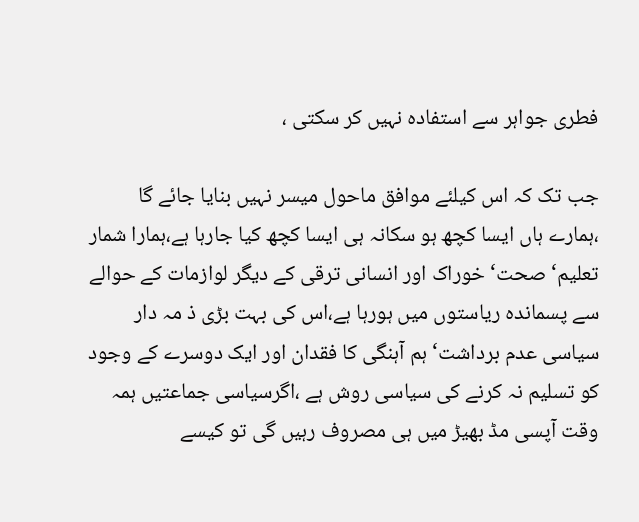فطری جواہر سے استفادہ نہیں کر سکتی ،

جب تک کہ اس کیلئے موافق ماحول میسر نہیں بنایا جائے گا ،ہمارے ہاں ایسا کچھ ہو سکانہ ہی ایسا کچھ کیا جارہا ہے،ہمارا شمار تعلیم‘ صحت‘ خوراک اور انسانی ترقی کے دیگر لوازمات کے حوالے سے پسماندہ ریاستوں میں ہورہا ہے،اس کی بہت بڑی ذ مہ دار سیاسی عدم برداشت‘ ہم آہنگی کا فقدان اور ایک دوسرے کے وجود کو تسلیم نہ کرنے کی سیاسی روش ہے ،اگرسیاسی جماعتیں ہمہ وقت آپسی مڈ بھیڑ میں ہی مصروف رہیں گی تو کیسے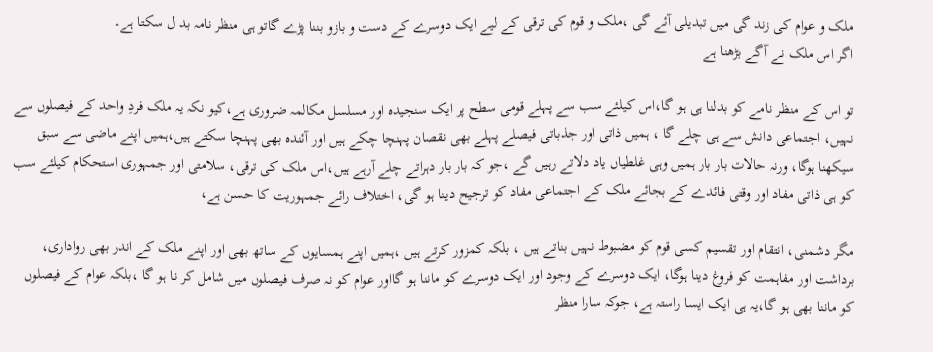ملک و عوام کی زند گی میں تبدیلی آئے گی ،ملک و قوم کی ترقی کے لیے ایک دوسرے کے دست و بازو بننا پڑے گاتو ہی منظر نامہ بد ل سکتا ہے۔
اگر اس ملک نے آگے بڑھنا ہے

تو اس کے منظر نامے کو بدلنا ہی ہو گا،اس کیلئے سب سے پہلے قومی سطح پر ایک سنجیدہ اور مسلسل مکالمہ ضروری ہے،کیو نکہ یہ ملک فردِ واحد کے فیصلوں سے نہیں، اجتماعی دانش سے ہی چلے گا ، ہمیں ذاتی اور جذباتی فیصلے پہلے بھی نقصان پہنچا چکے ہیں اور آئندہ بھی پہنچا سکتے ہیں،ہمیں اپنے ماضی سے سبق سیکھنا ہوگا، ورنہ حالات بار بار ہمیں وہی غلطیاں یاد دلاتے رہیں گے ،جو کہ بار بار دہراتے چلے آرہے ہیں،اس ملک کی ترقی، سلامتی اور جمہوری استحکام کیلئے سب کو ہی ذاتی مفاد اور وقتی فائدے کے بجائے ملک کے اجتماعی مفاد کو ترجیح دینا ہو گی، اختلاف رائے جمہوریت کا حسن ہے،

مگر دشمنی، انتقام اور تقسیم کسی قوم کو مضبوط نہیں بناتے ہیں ، بلکہ کمزور کرتے ہیں ،ہمیں اپنے ہمسایوں کے ساتھ بھی اور اپنے ملک کے اندر بھی رواداری، برداشت اور مفاہمت کو فروغ دینا ہوگا، ایک دوسرے کے وجود اور ایک دوسرے کو ماننا ہو گااور عوام کو نہ صرف فیصلوں میں شامل کر نا ہو گا ،بلکہ عوام کے فیصلوں کو ماننا بھی ہو گا،یہ ہی ایک ایسا راستہ ہے، جوکہ سارا منظر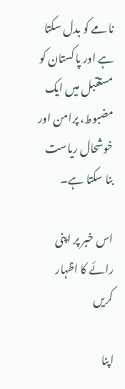نامے کو بدل سکتا ہے اور پاکستان کو مستقبل میں ایک مضبوط، پرامن اور خوشحال ریاست بنا سکتا ہے۔

اس خبر پر اپنی رائے کا اظہار کریں

اپنا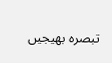تبصرہ بھیجیں